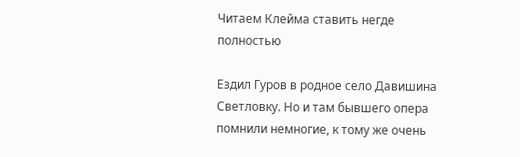Читаем Клейма ставить негде полностью

Ездил Гуров в родное село Давишина Светловку. Но и там бывшего опера помнили немногие, к тому же очень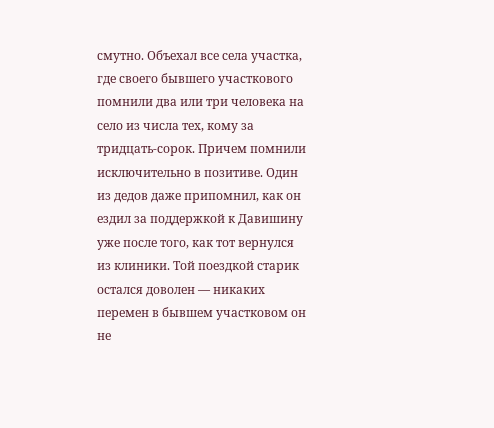смутно. Объехал все села участка, где своего бывшего участкового помнили два или три человека на село из числа тех, кому за тридцать-сорок. Причем помнили исключительно в позитиве. Один из дедов даже припомнил, как он ездил за поддержкой к Давишину уже после того, как тот вернулся из клиники. Той поездкой старик остался доволен — никаких перемен в бывшем участковом он не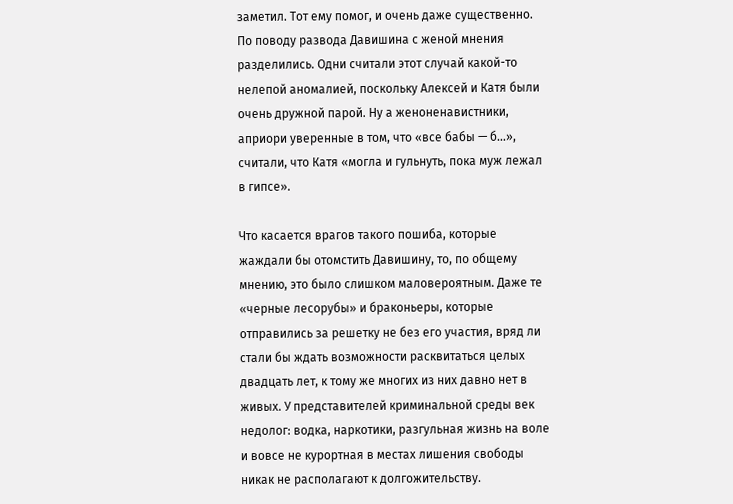заметил. Тот ему помог, и очень даже существенно. По поводу развода Давишина с женой мнения разделились. Одни считали этот случай какой-то нелепой аномалией, поскольку Алексей и Катя были очень дружной парой. Ну а женоненавистники, априори уверенные в том, что «все бабы — б…», считали, что Катя «могла и гульнуть, пока муж лежал в гипсе».

Что касается врагов такого пошиба, которые жаждали бы отомстить Давишину, то, по общему мнению, это было слишком маловероятным. Даже те «черные лесорубы» и браконьеры, которые отправились за решетку не без его участия, вряд ли стали бы ждать возможности расквитаться целых двадцать лет, к тому же многих из них давно нет в живых. У представителей криминальной среды век недолог: водка, наркотики, разгульная жизнь на воле и вовсе не курортная в местах лишения свободы никак не располагают к долгожительству.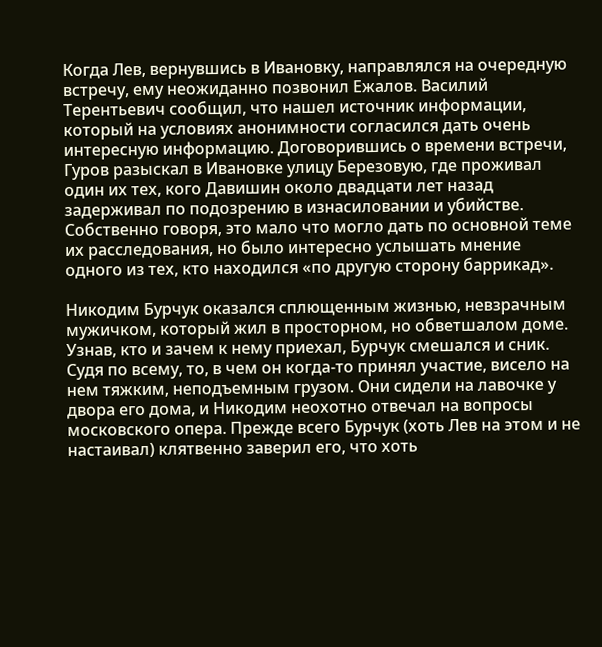Когда Лев, вернувшись в Ивановку, направлялся на очередную встречу, ему неожиданно позвонил Ежалов. Василий Терентьевич сообщил, что нашел источник информации, который на условиях анонимности согласился дать очень интересную информацию. Договорившись о времени встречи, Гуров разыскал в Ивановке улицу Березовую, где проживал один их тех, кого Давишин около двадцати лет назад задерживал по подозрению в изнасиловании и убийстве. Собственно говоря, это мало что могло дать по основной теме их расследования, но было интересно услышать мнение одного из тех, кто находился «по другую сторону баррикад».

Никодим Бурчук оказался сплющенным жизнью, невзрачным мужичком, который жил в просторном, но обветшалом доме. Узнав, кто и зачем к нему приехал, Бурчук смешался и сник. Судя по всему, то, в чем он когда-то принял участие, висело на нем тяжким, неподъемным грузом. Они сидели на лавочке у двора его дома, и Никодим неохотно отвечал на вопросы московского опера. Прежде всего Бурчук (хоть Лев на этом и не настаивал) клятвенно заверил его, что хоть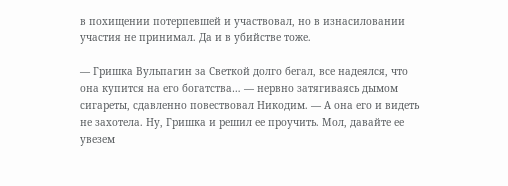в похищении потерпевшей и участвовал, но в изнасиловании участия не принимал. Да и в убийстве тоже.

— Гришка Вульпагин за Светкой долго бегал, все надеялся, что она купится на его богатства… — нервно затягиваясь дымом сигареты, сдавленно повествовал Никодим. — А она его и видеть не захотела. Ну, Гришка и решил ее проучить. Мол, давайте ее увезем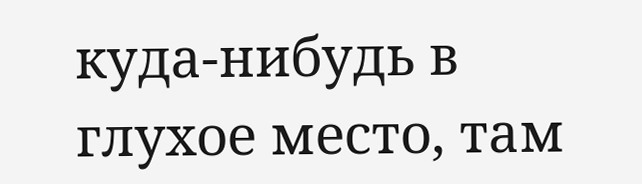куда-нибудь в глухое место, там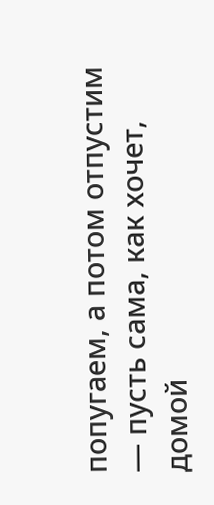попугаем, а потом отпустим — пусть сама, как хочет, домой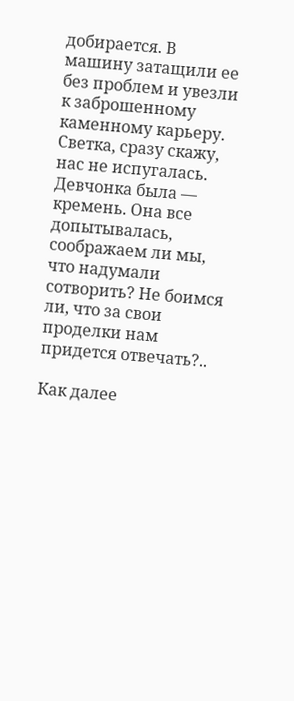добирается. В машину затащили ее без проблем и увезли к заброшенному каменному карьеру. Светка, сразу скажу, нас не испугалась. Девчонка была — кремень. Она все допытывалась, соображаем ли мы, что надумали сотворить? Не боимся ли, что за свои проделки нам придется отвечать?..

Как далее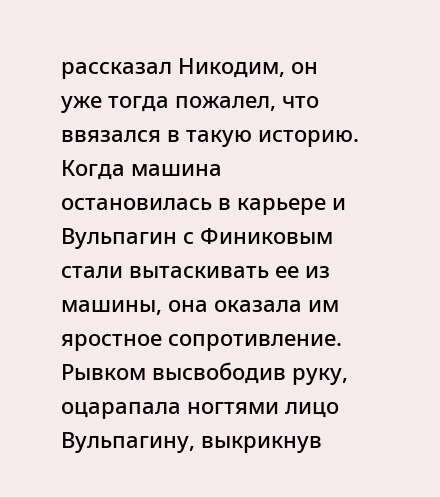рассказал Никодим, он уже тогда пожалел, что ввязался в такую историю. Когда машина остановилась в карьере и Вульпагин с Финиковым стали вытаскивать ее из машины, она оказала им яростное сопротивление. Рывком высвободив руку, оцарапала ногтями лицо Вульпагину, выкрикнув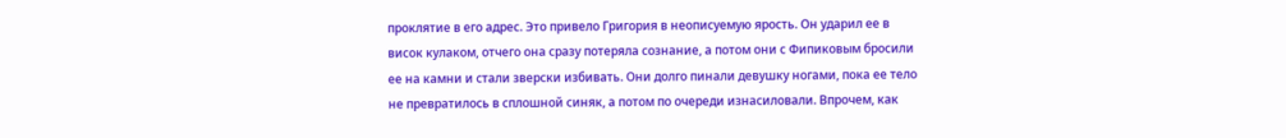проклятие в его адрес. Это привело Григория в неописуемую ярость. Он ударил ее в висок кулаком, отчего она сразу потеряла сознание, а потом они с Фипиковым бросили ее на камни и стали зверски избивать. Они долго пинали девушку ногами, пока ее тело не превратилось в сплошной синяк, а потом по очереди изнасиловали. Впрочем, как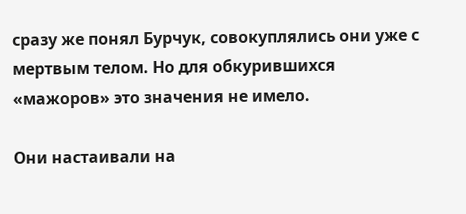сразу же понял Бурчук, совокуплялись они уже с мертвым телом. Но для обкурившихся «мажоров» это значения не имело.

Они настаивали на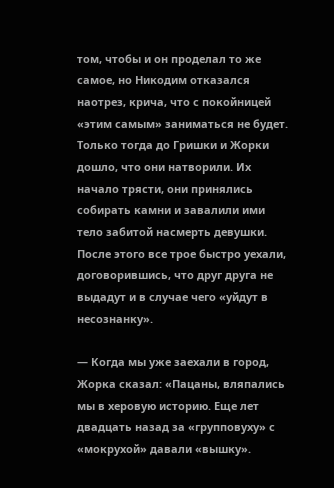том, чтобы и он проделал то же самое, но Никодим отказался наотрез, крича, что с покойницей «этим самым» заниматься не будет. Только тогда до Гришки и Жорки дошло, что они натворили. Их начало трясти, они принялись собирать камни и завалили ими тело забитой насмерть девушки. После этого все трое быстро уехали, договорившись, что друг друга не выдадут и в случае чего «уйдут в несознанку».

— Когда мы уже заехали в город, Жорка сказал: «Пацаны, вляпались мы в херовую историю. Еще лет двадцать назад за «групповуху» с «мокрухой» давали «вышку».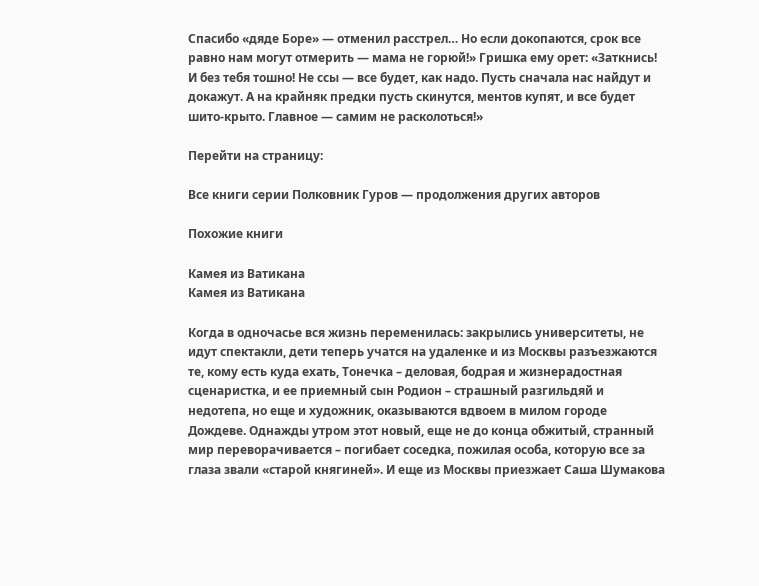Спасибо «дяде Боре» — отменил расстрел… Но если докопаются, срок все равно нам могут отмерить — мама не горюй!» Гришка ему орет: «Заткнись! И без тебя тошно! Не ссы — все будет, как надо. Пусть сначала нас найдут и докажут. А на крайняк предки пусть скинутся, ментов купят, и все будет шито-крыто. Главное — самим не расколоться!»

Перейти на страницу:

Все книги серии Полковник Гуров — продолжения других авторов

Похожие книги

Камея из Ватикана
Камея из Ватикана

Когда в одночасье вся жизнь переменилась: закрылись университеты, не идут спектакли, дети теперь учатся на удаленке и из Москвы разъезжаются те, кому есть куда ехать, Тонечка – деловая, бодрая и жизнерадостная сценаристка, и ее приемный сын Родион – страшный разгильдяй и недотепа, но еще и художник, оказываются вдвоем в милом городе Дождеве. Однажды утром этот новый, еще не до конца обжитый, странный мир переворачивается – погибает соседка, пожилая особа, которую все за глаза звали «старой княгиней». И еще из Москвы приезжает Саша Шумакова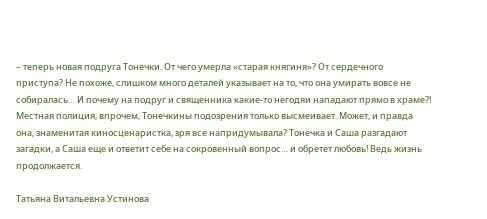– теперь новая подруга Тонечки. От чего умерла «старая княгиня»? От сердечного приступа? Не похоже, слишком много деталей указывает на то, что она умирать вовсе не собиралась… И почему на подруг и священника какие-то негодяи нападают прямо в храме?! Местная полиция, впрочем, Тонечкины подозрения только высмеивает. Может, и правда она, знаменитая киносценаристка, зря все напридумывала? Тонечка и Саша разгадают загадки, а Саша еще и ответит себе на сокровенный вопрос… и обретет любовь! Ведь жизнь продолжается.

Татьяна Витальевна Устинова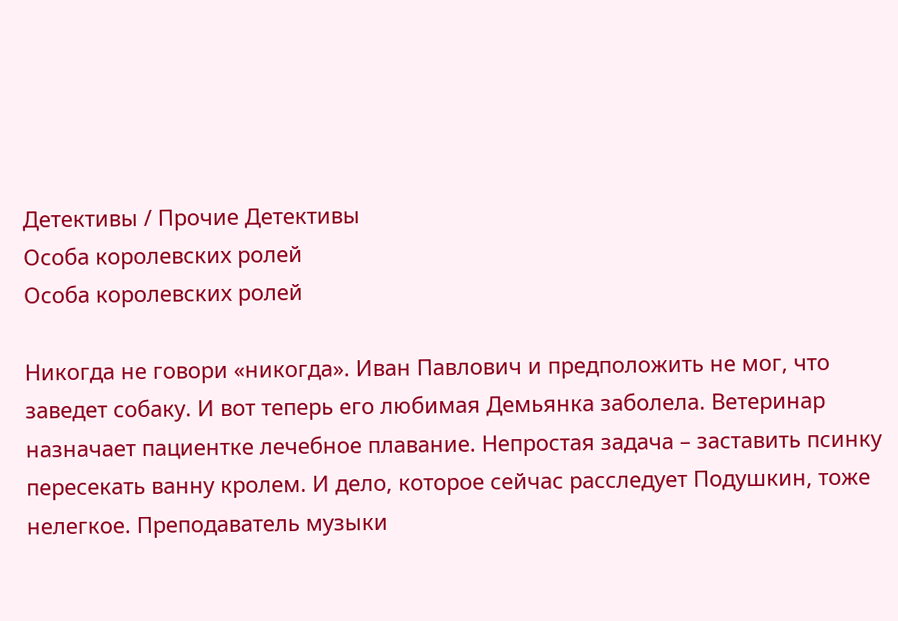Детективы / Прочие Детективы
Особа королевских ролей
Особа королевских ролей

Никогда не говори «никогда». Иван Павлович и предположить не мог, что заведет собаку. И вот теперь его любимая Демьянка заболела. Ветеринар назначает пациентке лечебное плавание. Непростая задача – заставить псинку пересекать ванну кролем. И дело, которое сейчас расследует Подушкин, тоже нелегкое. Преподаватель музыки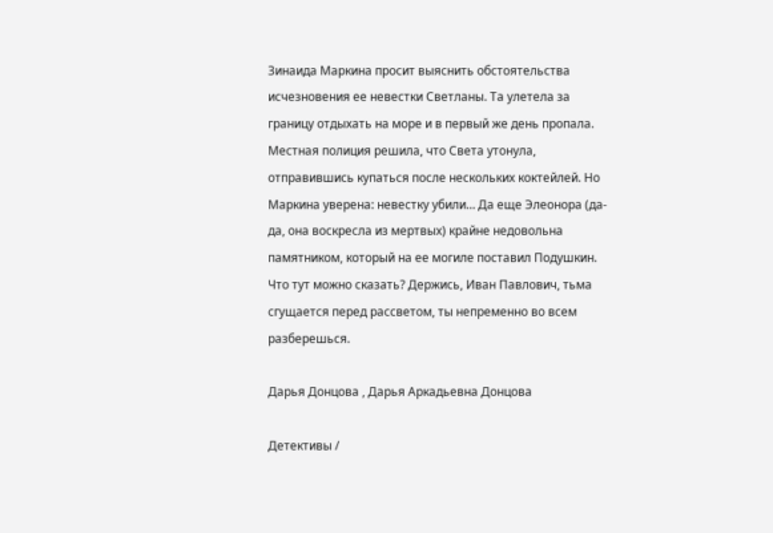Зинаида Маркина просит выяснить обстоятельства исчезновения ее невестки Светланы. Та улетела за границу отдыхать на море и в первый же день пропала. Местная полиция решила, что Света утонула, отправившись купаться после нескольких коктейлей. Но Маркина уверена: невестку убили… Да еще Элеонора (да-да, она воскресла из мертвых) крайне недовольна памятником, который на ее могиле поставил Подушкин. Что тут можно сказать? Держись, Иван Павлович, тьма сгущается перед рассветом, ты непременно во всем разберешься.

Дарья Донцова , Дарья Аркадьевна Донцова

Детективы /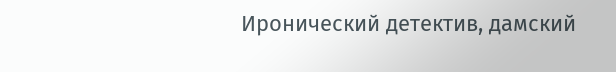Иронический детектив, дамский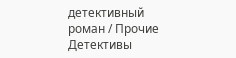детективный роман / Прочие Детективы